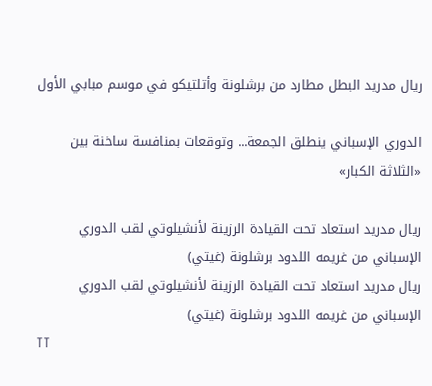ريال مدريد البطل مطارد من برشلونة وأتلتيكو في موسم مبابي الأول

الدوري الإسباني ينطلق الجمعة... وتوقعات بمنافسة ساخنة بين «الثلاثة الكبار»

ريال مدريد استعاد تحت القيادة الرزينة لأنشيلوتي لقب الدوري الإسباني من غريمه اللدود برشلونة (غيتي)
ريال مدريد استعاد تحت القيادة الرزينة لأنشيلوتي لقب الدوري الإسباني من غريمه اللدود برشلونة (غيتي)
TT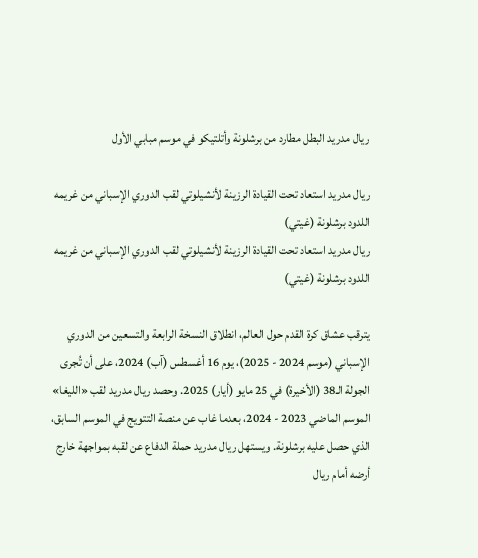ريال مدريد البطل مطارد من برشلونة وأتلتيكو في موسم مبابي الأول

ريال مدريد استعاد تحت القيادة الرزينة لأنشيلوتي لقب الدوري الإسباني من غريمه اللدود برشلونة (غيتي)
ريال مدريد استعاد تحت القيادة الرزينة لأنشيلوتي لقب الدوري الإسباني من غريمه اللدود برشلونة (غيتي)

يترقب عشاق كرة القدم حول العالم، انطلاق النسخة الرابعة والتسعين من الدوري الإسباني (موسم 2024 - 2025)، يوم 16 أغسطس (آب) 2024، على أن تُجرى الجولة الـ38 (الأخيرة) في 25 مايو (أيار) 2025. وحصد ريال مدريد لقب «الليغا» الموسم الماضي 2023 - 2024، بعدما غاب عن منصة التتويج في الموسم السابق، الذي حصل عليه برشلونة. ويستهل ريال مدريد حملة الدفاع عن لقبه بمواجهة خارج أرضه أمام ريال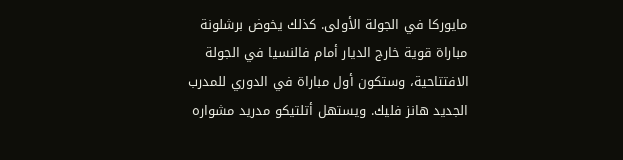مايوركا في الجولة الأولى. كذلك يخوض برشلونة مباراة قوية خارج الديار أمام فالنسيا في الجولة الافتتاحية، وستكون أول مباراة في الدوري للمدرب الجديد هانز فليك. ويستهل أتلتيكو مدريد مشواره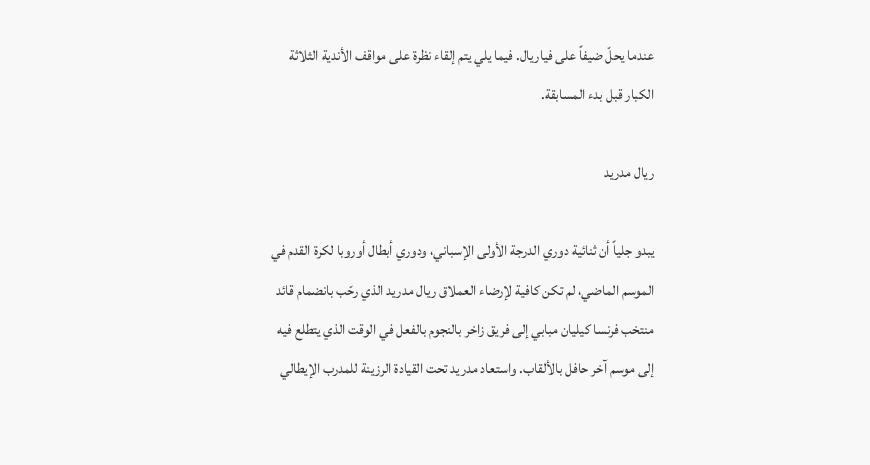عندما يحلّ ضيفاً على فياريال. فيما يلي يتم إلقاء نظرة على مواقف الأندية الثلاثة الكبار قبل بدء المسابقة.

ريال مدريد

يبدو جلياً أن ثنائية دوري الدرجة الأولى الإسباني، ودوري أبطال أوروبا لكرة القدم في الموسم الماضي، لم تكن كافية لإرضاء العملاق ريال مدريد الذي رحّب بانضمام قائد منتخب فرنسا كيليان مبابي إلى فريق زاخر بالنجوم بالفعل في الوقت الذي يتطلع فيه إلى موسم آخر حافل بالألقاب. واستعاد مدريد تحت القيادة الرزينة للمدرب الإيطالي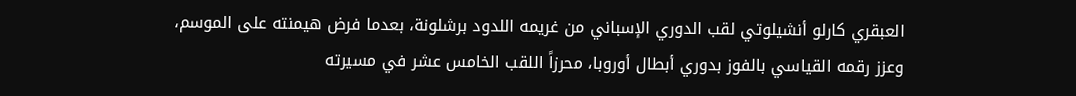العبقري كارلو أنشيلوتي لقب الدوري الإسباني من غريمه اللدود برشلونة، بعدما فرض هيمنته على الموسم، وعزز رقمه القياسي بالفوز بدوري أبطال أوروبا، محرزاً اللقب الخامس عشر في مسيرته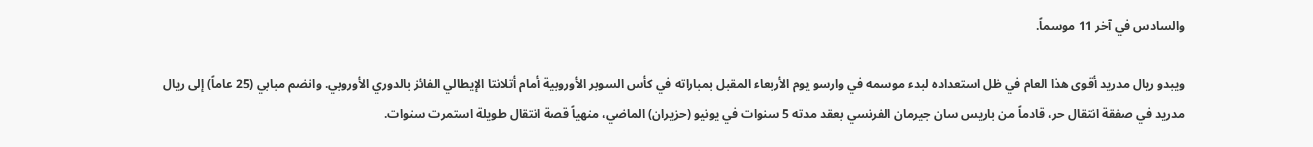والسادس في آخر 11 موسماً.

ويبدو ريال مدريد أقوى هذا العام في ظل استعداده لبدء موسمه في وارسو يوم الأربعاء المقبل بمباراته في كأس السوبر الأوروبية أمام أتلانتا الإيطالي الفائز بالدوري الأوروبي. وانضم مبابي (25 عاماً) إلى ريال مدريد في صفقة انتقال حر، قادماً من باريس سان جيرمان الفرنسي بعقد مدته 5 سنوات في يونيو (حزيران) الماضي، منهياً قصة انتقال طويلة استمرت سنوات.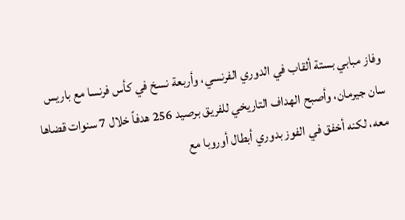وفاز مبابي بستة ألقاب في الدوري الفرنسي، وأربعة نسخ في كأس فرنسا مع باريس سان جيرمان، وأصبح الهداف التاريخي للفريق برصيد 256 هدفاً خلال 7 سنوات قضاها معه، لكنه أخفق في الفوز بدوري أبطال أوروبا مع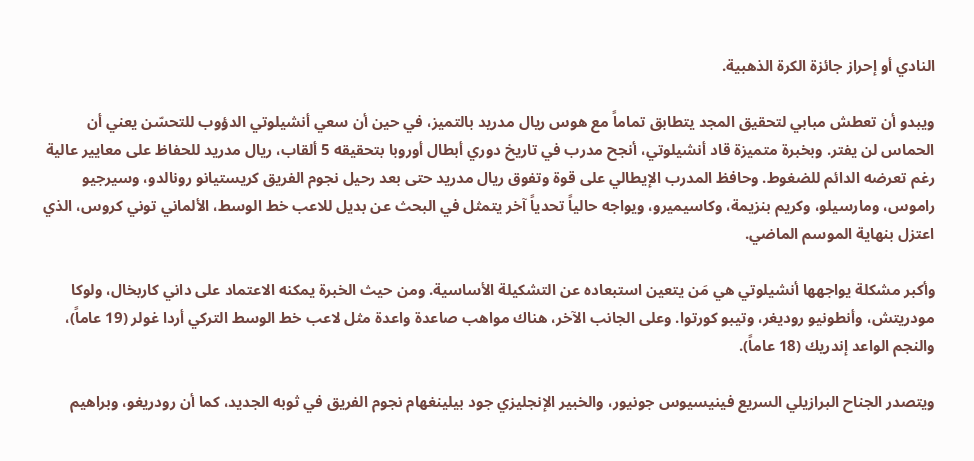النادي أو إحراز جائزة الكرة الذهبية.

ويبدو أن تعطش مبابي لتحقيق المجد يتطابق تماماً مع هوس ريال مدريد بالتميز، في حين أن سعي أنشيلوتي الدؤوب للتحسّن يعني أن الحماس لن يفتر. وبخبرة متميزة قاد أنشيلوتي، أنجح مدرب في تاريخ دوري أبطال أوروبا بتحقيقه 5 ألقاب، ريال مدريد للحفاظ على معايير عالية رغم تعرضه الدائم للضغوط. وحافظ المدرب الإيطالي على قوة وتفوق ريال مدريد حتى بعد رحيل نجوم الفريق كريستيانو رونالدو، وسيرجيو راموس، ومارسيلو، وكريم بنزيمة، وكاسيميرو، ويواجه حالياً تحدياً آخر يتمثل في البحث عن بديل للاعب خط الوسط، الألماني توني كروس، الذي اعتزل بنهاية الموسم الماضي.

وأكبر مشكلة يواجهها أنشيلوتي هي مَن يتعين استبعاده عن التشكيلة الأساسية. ومن حيث الخبرة يمكنه الاعتماد على داني كاربخال، ولوكا مودريتش، وأنطونيو روديغر، وتيبو كورتوا. وعلى الجانب الآخر، هناك مواهب صاعدة واعدة مثل لاعب خط الوسط التركي أردا غولر (19 عاماً)، والنجم الواعد إندريك (18 عاماً).

ويتصدر الجناح البرازيلي السريع فينيسيوس جونيور، والخبير الإنجليزي جود بيلينغهام نجوم الفريق في ثوبه الجديد، كما أن رودريغو، وبراهيم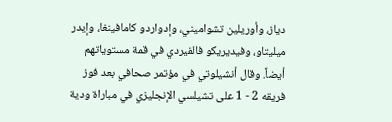دياز، وأوريلين تشواميني، وإدواردو كامافينغا، وإيدر ميليتاو، وفيديريكو فالفيردي في قمة مستوياتهم أيضاً. وقال أنشيلوتي في مؤتمر صحافي بعد فوز فريقه 2 - 1 على تشيلسي الإنجليزي في مباراة ودية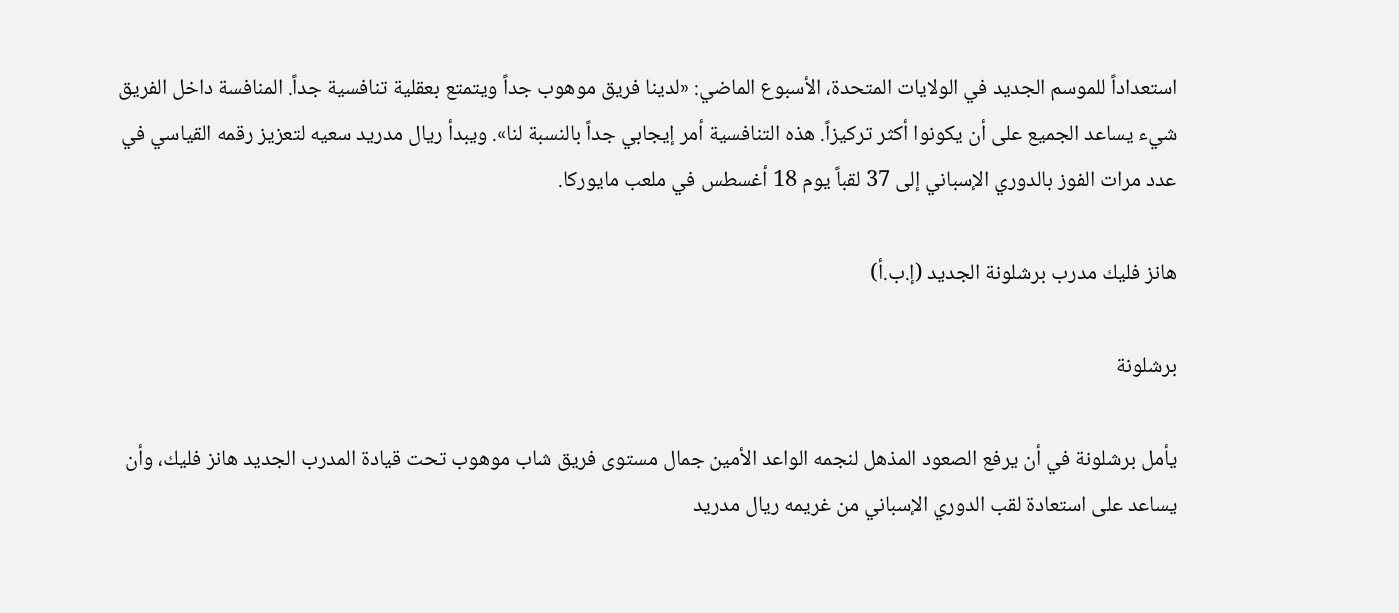استعداداً للموسم الجديد في الولايات المتحدة، الأسبوع الماضي: «لدينا فريق موهوب جداً ويتمتع بعقلية تنافسية جداً. المنافسة داخل الفريق شيء يساعد الجميع على أن يكونوا أكثر تركيزاً. هذه التنافسية أمر إيجابي جداً بالنسبة لنا». ويبدأ ريال مدريد سعيه لتعزيز رقمه القياسي في عدد مرات الفوز بالدوري الإسباني إلى 37 لقباً يوم 18 أغسطس في ملعب مايوركا.

هانز فليك مدرب برشلونة الجديد (إ.ب.أ)

برشلونة

يأمل برشلونة في أن يرفع الصعود المذهل لنجمه الواعد الأمين جمال مستوى فريق شاب موهوب تحت قيادة المدرب الجديد هانز فليك، وأن يساعد على استعادة لقب الدوري الإسباني من غريمه ريال مدريد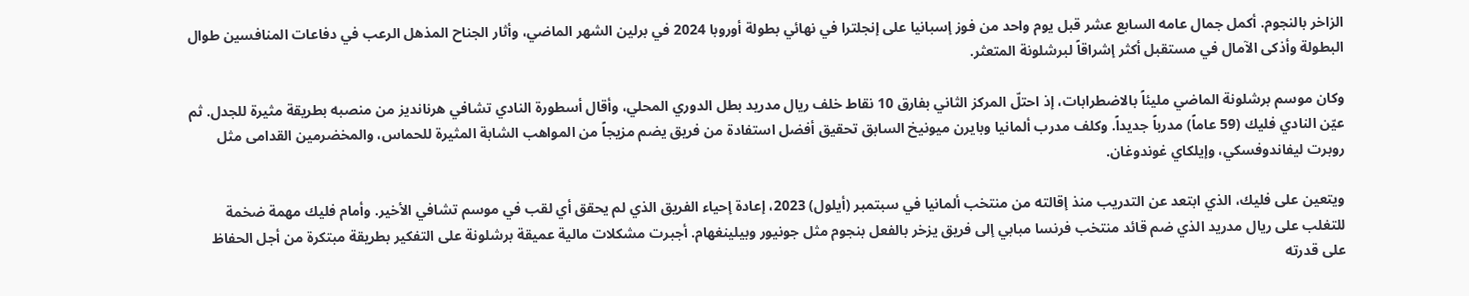الزاخر بالنجوم. أكمل جمال عامه السابع عشر قبل يوم واحد من فوز إسبانيا على إنجلترا في نهائي بطولة أوروبا 2024 في برلين الشهر الماضي، وأثار الجناح المذهل الرعب في دفاعات المنافسين طوال البطولة وأذكى الآمال في مستقبل أكثر إشراقاً لبرشلونة المتعثر.

وكان موسم برشلونة الماضي مليئاً بالاضطرابات، إذ احتلّ المركز الثاني بفارق 10 نقاط خلف ريال مدريد بطل الدوري المحلي، وأقال أسطورة النادي تشافي هرنانديز من منصبه بطريقة مثيرة للجدل. ثم عيّن النادي فليك (59 عاماً) مدرباً جديداً. وكلف مدرب ألمانيا وبايرن ميونيخ السابق تحقيق أفضل استفادة من فريق يضم مزيجاً من المواهب الشابة المثيرة للحماس، والمخضرمين القدامى مثل روبرت ليفاندوفسكي، وإيلكاي غوندوغان.

ويتعين على فليك، الذي ابتعد عن التدريب منذ إقالته من منتخب ألمانيا في سبتمبر (أيلول) 2023، إعادة إحياء الفريق الذي لم يحقق أي لقب في موسم تشافي الأخير. وأمام فليك مهمة ضخمة للتغلب على ريال مدريد الذي ضم قائد منتخب فرنسا مبابي إلى فريق يزخر بالفعل بنجوم مثل جونيور وبيلينغهام. أجبرت مشكلات مالية عميقة برشلونة على التفكير بطريقة مبتكرة من أجل الحفاظ على قدرته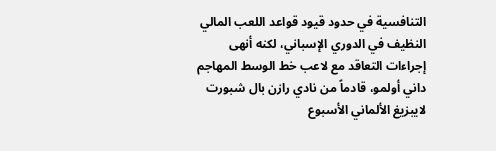التنافسية في حدود قيود قواعد اللعب المالي النظيف في الدوري الإسباني، لكنه أنهى إجراءات التعاقد مع لاعب خط الوسط المهاجم داني أولمو، قادماً من نادي رازن بال شبورت لايبزيغ الألماني الأسبوع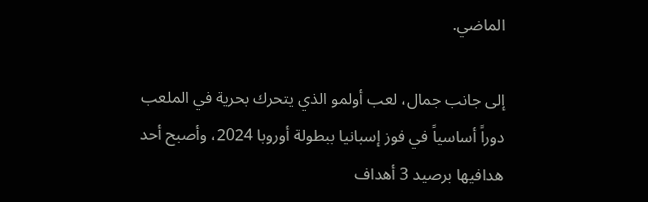الماضي.

إلى جانب جمال، لعب أولمو الذي يتحرك بحرية في الملعب دوراً أساسياً في فوز إسبانيا ببطولة أوروبا 2024، وأصبح أحد هدافيها برصيد 3 أهداف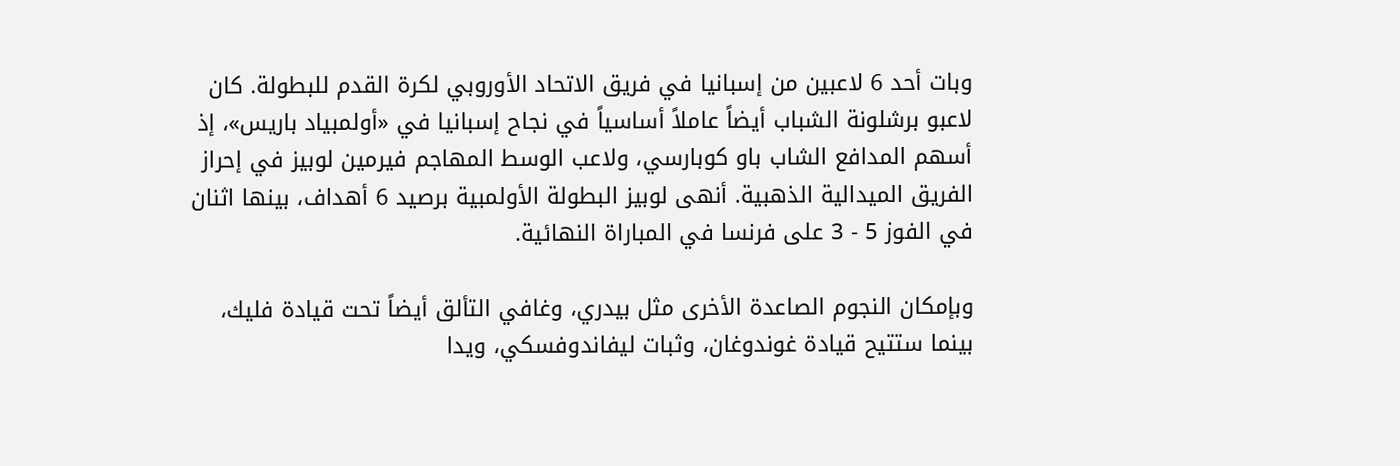وبات أحد 6 لاعبين من إسبانيا في فريق الاتحاد الأوروبي لكرة القدم للبطولة. كان لاعبو برشلونة الشباب أيضاً عاملاً أساسياً في نجاح إسبانيا في «أولمبياد باريس»، إذ أسهم المدافع الشاب باو كوبارسي، ولاعب الوسط المهاجم فيرمين لوبيز في إحراز الفريق الميدالية الذهبية. أنهى لوبيز البطولة الأولمبية برصيد 6 أهداف، بينها اثنان في الفوز 5 - 3 على فرنسا في المباراة النهائية.

وبإمكان النجوم الصاعدة الأخرى مثل بيدري، وغافي التألق أيضاً تحت قيادة فليك، بينما ستتيح قيادة غوندوغان، وثبات ليفاندوفسكي، ويدا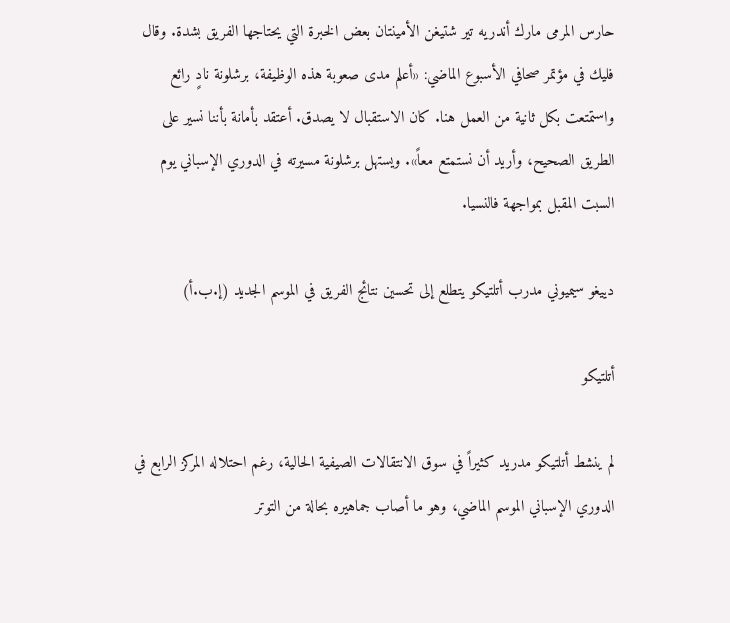حارس المرمى مارك أندريه تير شتيغن الأمينتان بعض الخبرة التي يحتاجها الفريق بشدة. وقال فليك في مؤتمر صحافي الأسبوع الماضي: «أعلم مدى صعوبة هذه الوظيفة، برشلونة نادٍ رائع واستمتعت بكل ثانية من العمل هنا. كان الاستقبال لا يصدق. أعتقد بأمانة بأننا نسير على الطريق الصحيح، وأريد أن نستمتع معاً». ويستهل برشلونة مسيرته في الدوري الإسباني يوم السبت المقبل بمواجهة فالنسيا.

دييغو سيميوني مدرب أتلتيكو يتطلع إلى تحسين نتائج الفريق في الموسم الجديد (إ.ب.أ)

أتلتيكو

لم ينشط أتلتيكو مدريد كثيراً في سوق الانتقالات الصيفية الحالية، رغم احتلاله المركز الرابع في الدوري الإسباني الموسم الماضي، وهو ما أصاب جماهيره بحالة من التوتر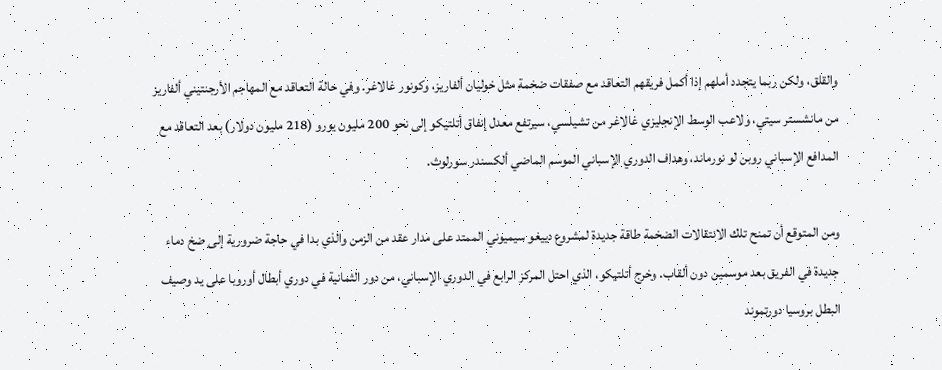والقلق، ولكن ربما يتجدد أملهم إذا أكمل فريقهم التعاقد مع صفقات ضخمة مثل خوليان ألفاريز، وكونور غالاغر. وفي حالة التعاقد مع المهاجم الأرجنتيني ألفاريز من مانشستر سيتي، ولاعب الوسط الإنجليزي غالاغر من تشيلسي، سيرتفع معدل إنفاق أتلتيكو إلى نحو 200 مليون يورو (218 مليون دولار) بعد التعاقد مع المدافع الإسباني روبن لو نورماند، وهداف الدوري الإسباني الموسم الماضي ألكسندر سورلوث.

ومن المتوقع أن تمنح تلك الانتقالات الضخمة طاقة جديدة لمشروع دييغو سيميوني الممتد على مدار عقد من الزمن والذي بدا في حاجة ضرورية إلى ضخ دماء جديدة في الفريق بعد موسمين دون ألقاب. وخرج أتلتيكو، الذي احتل المركز الرابع في الدوري الإسباني، من دور الثمانية في دوري أبطال أوروبا على يد وصيف البطل بروسيا دورتموند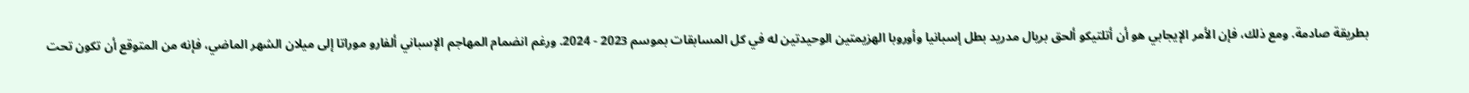بطريقة صادمة. ومع ذلك، فإن الأمر الإيجابي هو أن أتلتيكو ألحق بريال مدريد بطل إسبانيا وأوروبا الهزيمتين الوحيدتين له في كل المسابقات بموسم 2023 - 2024. ورغم انضمام المهاجم الإسباني ألفارو موراتا إلى ميلان الشهر الماضي، فإنه من المتوقع أن تكون تحت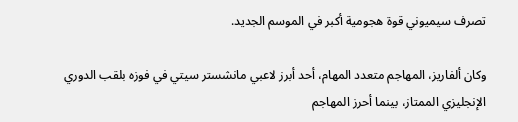تصرف سيميوني قوة هجومية أكبر في الموسم الجديد.

وكان ألفاريز، المهاجم متعدد المهام، أحد أبرز لاعبي مانشستر سيتي في فوزه بلقب الدوري الإنجليزي الممتاز، بينما أحرز المهاجم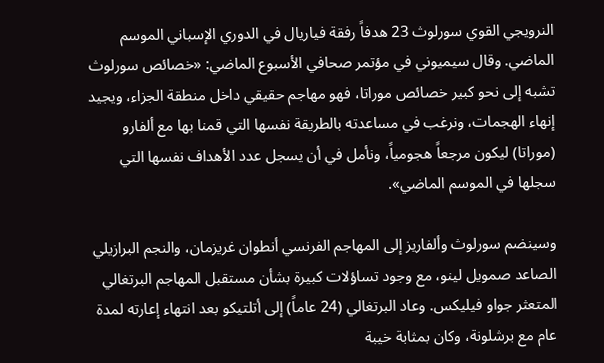النرويجي القوي سورلوث 23 هدفاً رفقة فياريال في الدوري الإسباني الموسم الماضي. وقال سيميوني في مؤتمر صحافي الأسبوع الماضي: «خصائص سورلوث تشبه إلى نحو كبير خصائص موراتا، فهو مهاجم حقيقي داخل منطقة الجزاء، ويجيد إنهاء الهجمات، ونرغب في مساعدته بالطريقة نفسها التي قمنا بها مع ألفارو (موراتا) ليكون مرجعاً هجومياً، ونأمل في أن يسجل عدد الأهداف نفسها التي سجلها في الموسم الماضي».

وسينضم سورلوث وألفاريز إلى المهاجم الفرنسي أنطوان غريزمان، والنجم البرازيلي الصاعد صمويل لينو، مع وجود تساؤلات كبيرة بشأن مستقبل المهاجم البرتغالي المتعثر جواو فيليكس. وعاد البرتغالي (24 عاماً) إلى أتلتيكو بعد انتهاء إعارته لمدة عام مع برشلونة، وكان بمثابة خيبة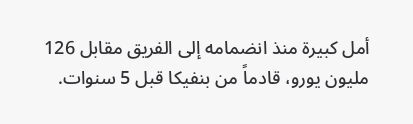أمل كبيرة منذ انضمامه إلى الفريق مقابل 126 مليون يورو، قادماً من بنفيكا قبل 5 سنوات.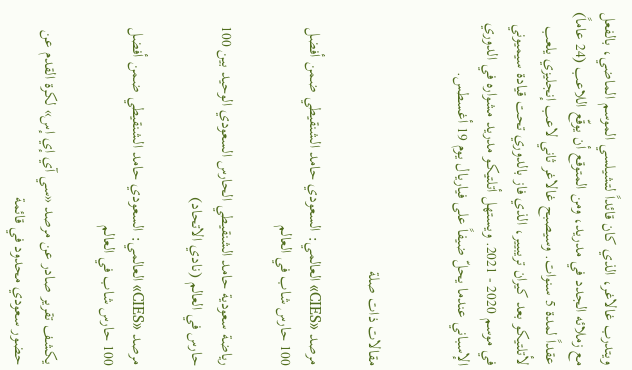ويتدرب غالاغر، الذي كان قائداً لتشيلسي الموسم الماضي، بالفعل مع زملائه الجدد في مدريد، ومن المتوقع أن يوقّع اللاعب (24 عاماً) عقداً لمدة 5 سنوات. وسيصبح غالاغر ثاني لاعب إنجليزي يلعب لأتلتيكو بعد كيران تريبيير، الذي فاز بالدوري تحت قيادة سيميوني في موسم 2020 - 2021. ويستهل أتلتيكو مدريد مشواره في الدوري الإسباني عندما يحلّ ضيفاً على فياريال يوم 19 أغسطس.


مقالات ذات صلة

مرصد «CIES» العالمي: السعودي حامد الشنقيطي ضمن أفضل 100 حارس شاب في العالم

رياضة سعودية حامد الشنقيطي الحارس السعودي الوحيد بين 100 حارس في العالم (نادي الاتحاد)

مرصد «CIES» العالمي: السعودي حامد الشنقيطي ضمن أفضل 100 حارس شاب في العالم

يكشف تقرير صادر عن مرصد «سي آي إي إس» لكرة القدم عن حضور سعودي محدود في قائمة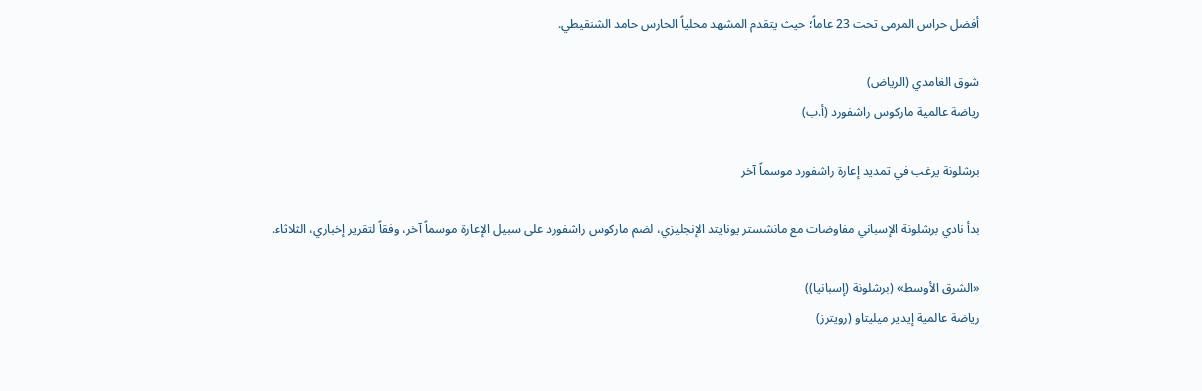أفضل حراس المرمى تحت 23 عاماً؛ حيث يتقدم المشهد محلياً الحارس حامد الشنقيطي.

شوق الغامدي (الرياض)
رياضة عالمية ماركوس راشفورد (أ.ب)

برشلونة يرغب في تمديد إعارة راشفورد موسماً آخر

بدأ نادي برشلونة الإسباني مفاوضات مع مانشستر يونايتد الإنجليزي، لضم ماركوس راشفورد على سبيل الإعارة موسماً آخر، وفقاً لتقرير إخباري، الثلاثاء.

«الشرق الأوسط» (برشلونة (إسبانيا))
رياضة عالمية إيدير ميليتاو (رويترز)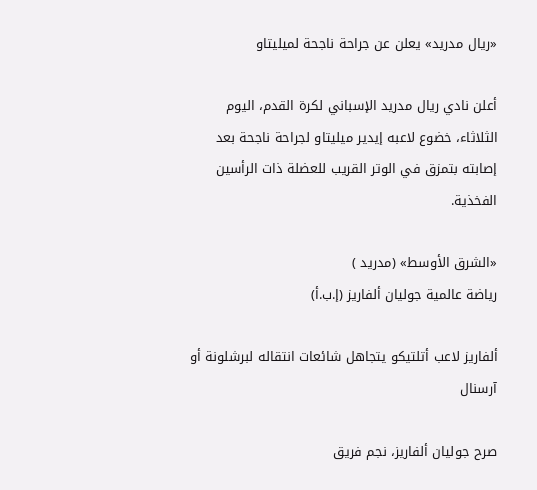«ريال مدريد» يعلن عن جراحة ناجحة لميليتاو

أعلن نادي ريال مدريد الإسباني لكرة القدم، اليوم الثلاثاء، خضوع لاعبه إيدير ميليتاو لجراحة ناجحة بعد إصابته بتمزق في الوتر القريب للعضلة ذات الرأسين الفخذية.

«الشرق الأوسط» (مدريد )
رياضة عالمية جوليان ألفاريز (إ.ب.أ)

ألفاريز لاعب أتلتيكو يتجاهل شائعات انتقاله لبرشلونة أو آرسنال

صرح جوليان ألفاريز، نجم فريق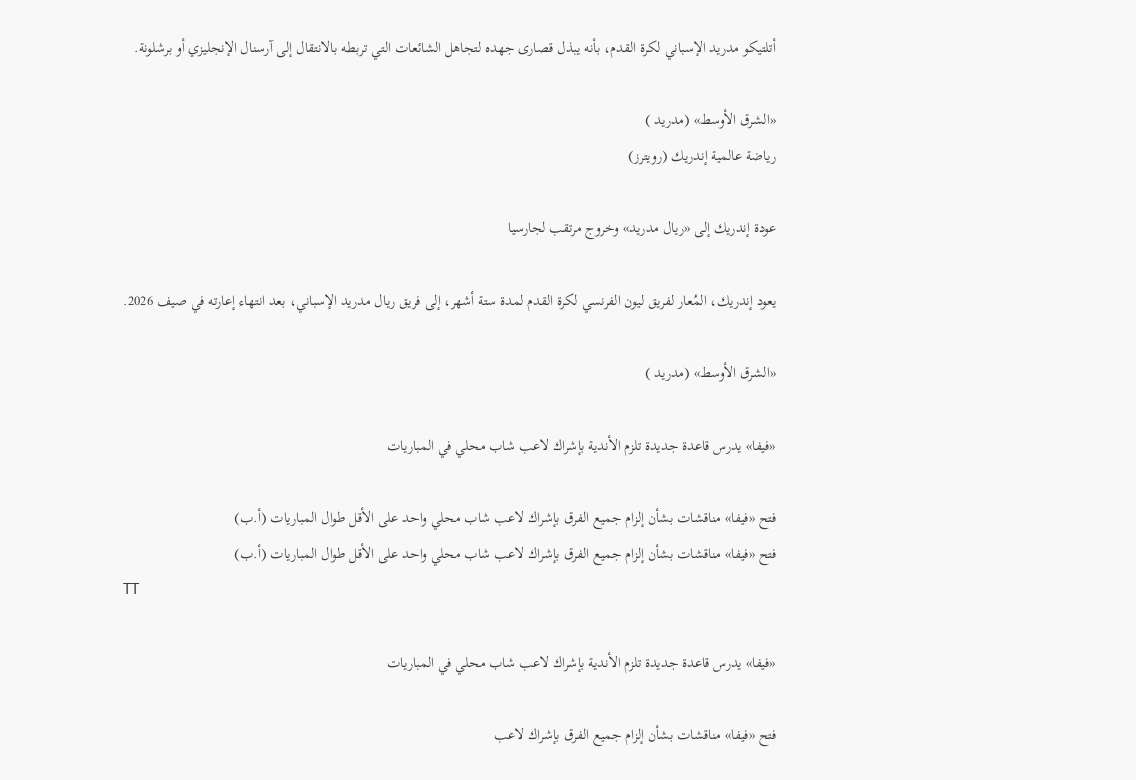أتلتيكو مدريد الإسباني لكرة القدم، بأنه يبذل قصارى جهده لتجاهل الشائعات التي تربطه بالانتقال إلى آرسنال الإنجليزي أو برشلونة.

«الشرق الأوسط» (مدريد )
رياضة عالمية إندريك (رويترز)

عودة إندريك إلى «ريال مدريد» وخروج مرتقب لجارسيا

يعود إندريك، المُعار لفريق ليون الفرنسي لكرة القدم لمدة ستة أشهر، إلى فريق ريال مدريد الإسباني، بعد انتهاء إعارته في صيف 2026.

«الشرق الأوسط» (مدريد )

«فيفا» يدرس قاعدة جديدة تلزم الأندية بإشراك لاعب شاب محلي في المباريات

فتح «فيفا» مناقشات بشأن إلزام جميع الفرق بإشراك لاعب شاب محلي واحد على الأقل طوال المباريات (أ.ب)
فتح «فيفا» مناقشات بشأن إلزام جميع الفرق بإشراك لاعب شاب محلي واحد على الأقل طوال المباريات (أ.ب)
TT

«فيفا» يدرس قاعدة جديدة تلزم الأندية بإشراك لاعب شاب محلي في المباريات

فتح «فيفا» مناقشات بشأن إلزام جميع الفرق بإشراك لاعب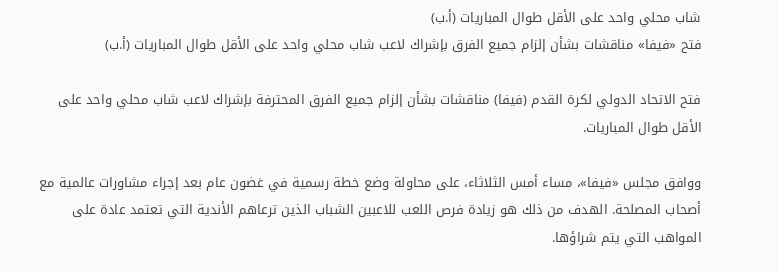شاب محلي واحد على الأقل طوال المباريات (أ.ب)
فتح «فيفا» مناقشات بشأن إلزام جميع الفرق بإشراك لاعب شاب محلي واحد على الأقل طوال المباريات (أ.ب)

فتح الاتحاد الدولي لكرة القدم (فيفا) مناقشات بشأن إلزام جميع الفرق المحترفة بإشراك لاعب شاب محلي واحد على الأقل طوال المباريات.

ووافق مجلس «فيفا»، مساء أمس الثلاثاء، على محاولة وضع خطة رسمية في غضون عام بعد إجراء مشاورات عالمية مع أصحاب المصلحة. الهدف من ذلك هو زيادة فرص اللعب للاعبين الشباب الذين ترعاهم الأندية التي تعتمد عادة على المواهب التي يتم شراؤها.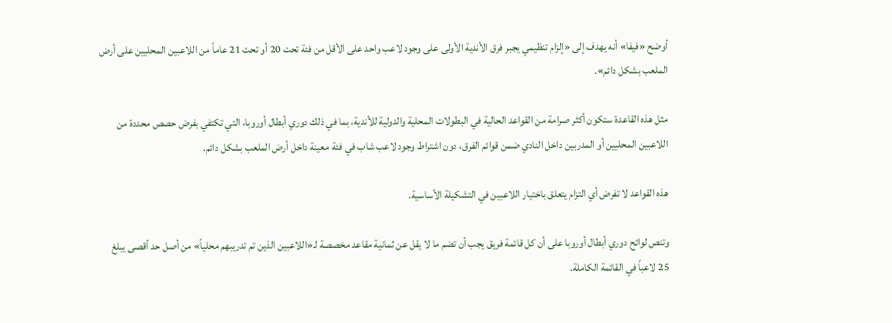أوضح «فيفا» أنه يهدف إلى «إلزام تنظيمي يجبر فرق الأندية الأولى على وجود لاعب واحد على الأقل من فئة تحت 20 أو تحت 21 عاماً من اللاعبين المحليين على أرض الملعب بشكل دائم».

مثل هذه القاعدة ستكون أكثر صرامة من القواعد الحالية في البطولات المحلية والدولية للأندية، بما في ذلك دوري أبطال أوروبا، التي تكتفي بفرض حصص محددة من اللاعبين المحليين أو المدربين داخل النادي ضمن قوائم الفرق، دون اشتراط وجود لاعب شاب في فئة معينة داخل أرض الملعب بشكل دائم.

هذه القواعد لا تفرض أي التزام يتعلق باختيار اللاعبين في التشكيلة الأساسية.

وتنص لوائح دوري أبطال أوروبا على أن كل قائمة فريق يجب أن تضم ما لا يقل عن ثمانية مقاعد مخصصة لـ«اللاعبين الذين تم تدريبهم محلياً» من أصل حد أقصى يبلغ 25 لاعباً في القائمة الكاملة.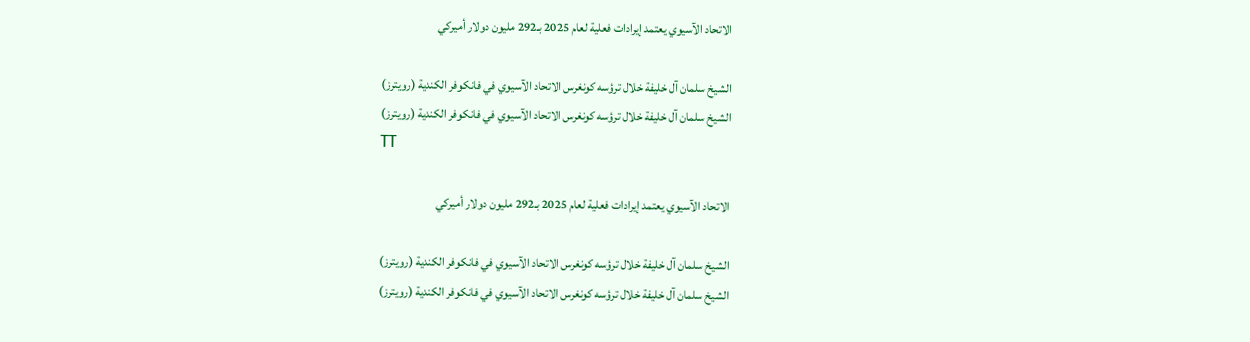الاتحاد الآسيوي يعتمد إيرادات فعلية لعام 2025 بـ292 مليون دولار أميركي

الشيخ سلمان آل خليفة خلال ترؤسه كونغرس الاتحاد الآسيوي في فانكوفر الكندية (رويترز)
الشيخ سلمان آل خليفة خلال ترؤسه كونغرس الاتحاد الآسيوي في فانكوفر الكندية (رويترز)
TT

الاتحاد الآسيوي يعتمد إيرادات فعلية لعام 2025 بـ292 مليون دولار أميركي

الشيخ سلمان آل خليفة خلال ترؤسه كونغرس الاتحاد الآسيوي في فانكوفر الكندية (رويترز)
الشيخ سلمان آل خليفة خلال ترؤسه كونغرس الاتحاد الآسيوي في فانكوفر الكندية (رويترز)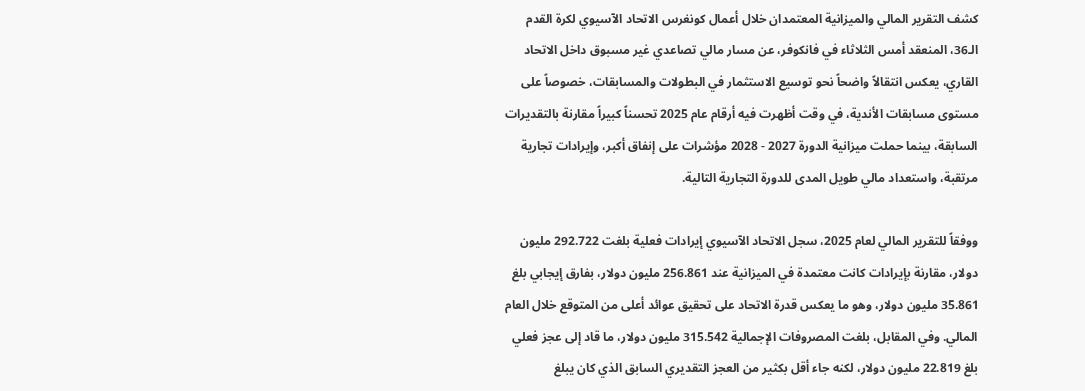كشف التقرير المالي والميزانية المعتمدان خلال أعمال كونغرس الاتحاد الآسيوي لكرة القدم الـ36، المنعقد أمس الثلاثاء في فانكوفر، عن مسار مالي تصاعدي غير مسبوق داخل الاتحاد القاري، يعكس انتقالاً واضحاً نحو توسيع الاستثمار في البطولات والمسابقات، خصوصاً على مستوى مسابقات الأندية، في وقت أظهرت فيه أرقام عام 2025 تحسناً كبيراً مقارنة بالتقديرات السابقة، بينما حملت ميزانية الدورة 2027 - 2028 مؤشرات على إنفاق أكبر، وإيرادات تجارية مرتقبة، واستعداد مالي طويل المدى للدورة التجارية التالية.

ووفقاً للتقرير المالي لعام 2025، سجل الاتحاد الآسيوي إيرادات فعلية بلغت 292.722 مليون دولار، مقارنة بإيرادات كانت معتمدة في الميزانية عند 256.861 مليون دولار، بفارق إيجابي بلغ 35.861 مليون دولار، وهو ما يعكس قدرة الاتحاد على تحقيق عوائد أعلى من المتوقع خلال العام المالي. وفي المقابل، بلغت المصروفات الإجمالية 315.542 مليون دولار، ما قاد إلى عجز فعلي بلغ 22.819 مليون دولار، لكنه جاء أقل بكثير من العجز التقديري السابق الذي كان يبلغ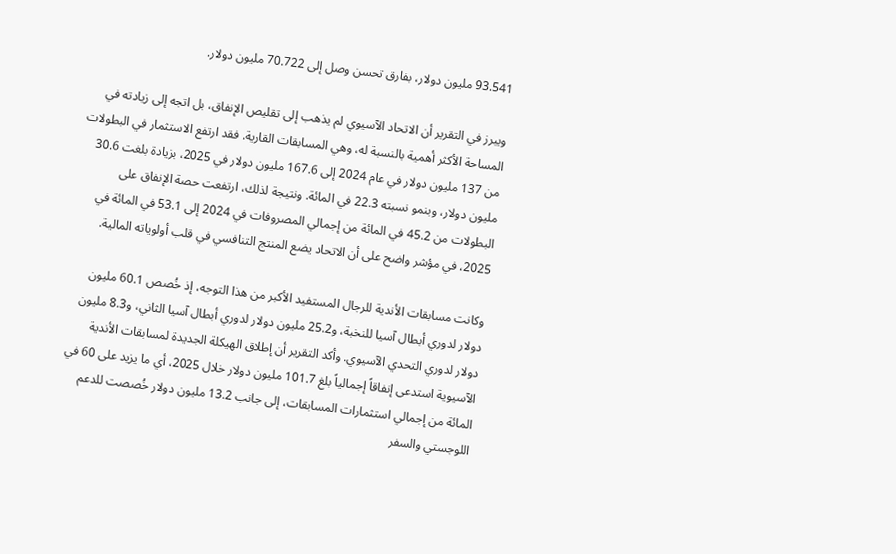93.541 مليون دولار، بفارق تحسن وصل إلى 70.722 مليون دولار.

ويبرز في التقرير أن الاتحاد الآسيوي لم يذهب إلى تقليص الإنفاق، بل اتجه إلى زيادته في المساحة الأكثر أهمية بالنسبة له، وهي المسابقات القارية. فقد ارتفع الاستثمار في البطولات من 137 مليون دولار في عام 2024 إلى 167.6 مليون دولار في 2025، بزيادة بلغت 30.6 مليون دولار، وبنمو نسبته 22.3 في المائة. ونتيجة لذلك، ارتفعت حصة الإنفاق على البطولات من 45.2 في المائة من إجمالي المصروفات في 2024 إلى 53.1 في المائة في 2025، في مؤشر واضح على أن الاتحاد يضع المنتج التنافسي في قلب أولوياته المالية.

وكانت مسابقات الأندية للرجال المستفيد الأكبر من هذا التوجه، إذ خُصص 60.1 مليون دولار لدوري أبطال آسيا للنخبة، و25.2 مليون دولار لدوري أبطال آسيا الثاني، و8.3 مليون دولار لدوري التحدي الآسيوي. وأكد التقرير أن إطلاق الهيكلة الجديدة لمسابقات الأندية الآسيوية استدعى إنفاقاً إجمالياً بلغ 101.7 مليون دولار خلال 2025، أي ما يزيد على 60 في المائة من إجمالي استثمارات المسابقات، إلى جانب 13.2 مليون دولار خُصصت للدعم اللوجستي والسفر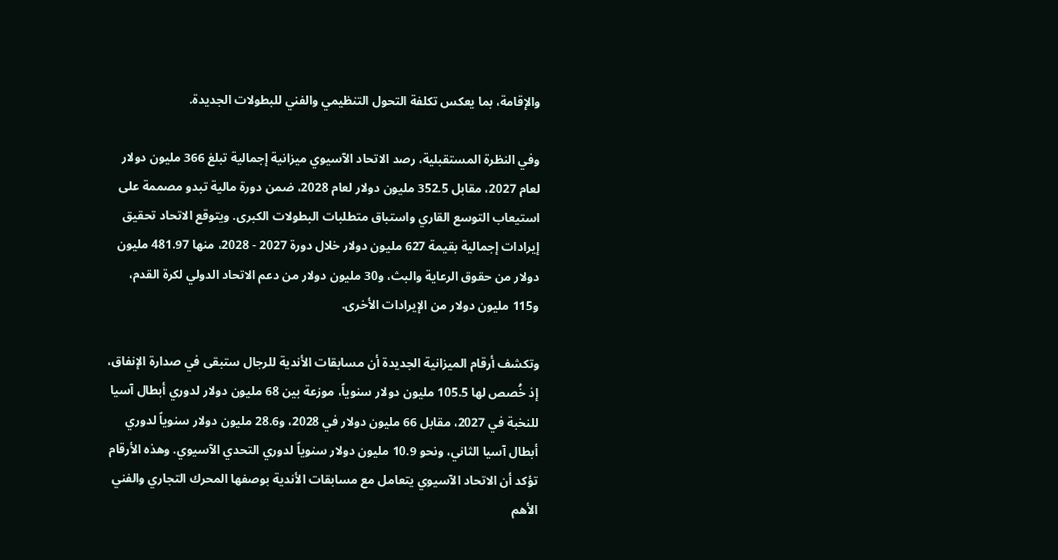والإقامة، بما يعكس تكلفة التحول التنظيمي والفني للبطولات الجديدة.

وفي النظرة المستقبلية، رصد الاتحاد الآسيوي ميزانية إجمالية تبلغ 366 مليون دولار لعام 2027، مقابل 352.5 مليون دولار لعام 2028، ضمن دورة مالية تبدو مصممة على استيعاب التوسع القاري واستباق متطلبات البطولات الكبرى. ويتوقع الاتحاد تحقيق إيرادات إجمالية بقيمة 627 مليون دولار خلال دورة 2027 - 2028، منها 481.97 مليون دولار من حقوق الرعاية والبث، و30 مليون دولار من دعم الاتحاد الدولي لكرة القدم، و115 مليون دولار من الإيرادات الأخرى.

وتكشف أرقام الميزانية الجديدة أن مسابقات الأندية للرجال ستبقى في صدارة الإنفاق، إذ خُصص لها 105.5 مليون دولار سنوياً، موزعة بين 68 مليون دولار لدوري أبطال آسيا للنخبة في 2027، مقابل 66 مليون دولار في 2028، و28.6 مليون دولار سنوياً لدوري أبطال آسيا الثاني، ونحو 10.9 مليون دولار سنوياً لدوري التحدي الآسيوي. وهذه الأرقام تؤكد أن الاتحاد الآسيوي يتعامل مع مسابقات الأندية بوصفها المحرك التجاري والفني الأهم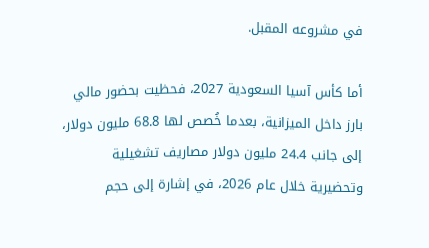في مشروعه المقبل.

أما كأس آسيا السعودية 2027، فحظيت بحضور مالي بارز داخل الميزانية، بعدما خُصص لها 68.8 مليون دولار، إلى جانب 24.4 مليون دولار مصاريف تشغيلية وتحضيرية خلال عام 2026، في إشارة إلى حجم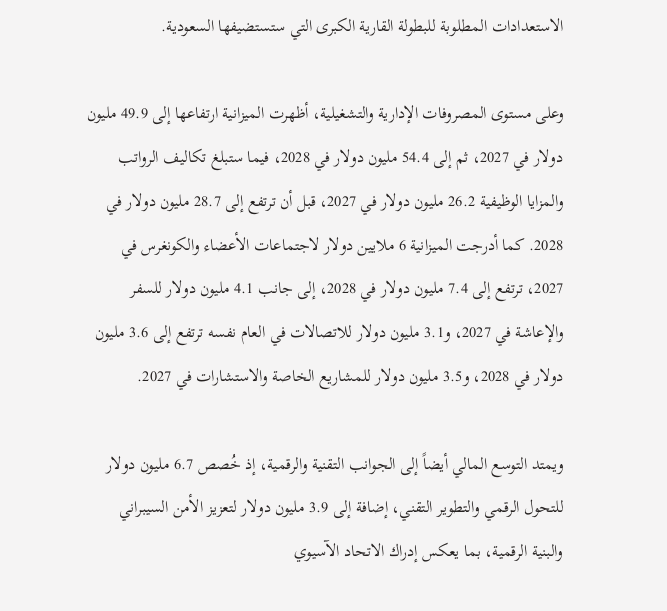الاستعدادات المطلوبة للبطولة القارية الكبرى التي ستستضيفها السعودية.

وعلى مستوى المصروفات الإدارية والتشغيلية، أظهرت الميزانية ارتفاعها إلى 49.9 مليون دولار في 2027، ثم إلى 54.4 مليون دولار في 2028، فيما ستبلغ تكاليف الرواتب والمزايا الوظيفية 26.2 مليون دولار في 2027، قبل أن ترتفع إلى 28.7 مليون دولار في 2028. كما أدرجت الميزانية 6 ملايين دولار لاجتماعات الأعضاء والكونغرس في 2027، ترتفع إلى 7.4 مليون دولار في 2028، إلى جانب 4.1 مليون دولار للسفر والإعاشة في 2027، و3.1 مليون دولار للاتصالات في العام نفسه ترتفع إلى 3.6 مليون دولار في 2028، و3.5 مليون دولار للمشاريع الخاصة والاستشارات في 2027.

ويمتد التوسع المالي أيضاً إلى الجوانب التقنية والرقمية، إذ خُصص 6.7 مليون دولار للتحول الرقمي والتطوير التقني، إضافة إلى 3.9 مليون دولار لتعزيز الأمن السيبراني والبنية الرقمية، بما يعكس إدراك الاتحاد الآسيوي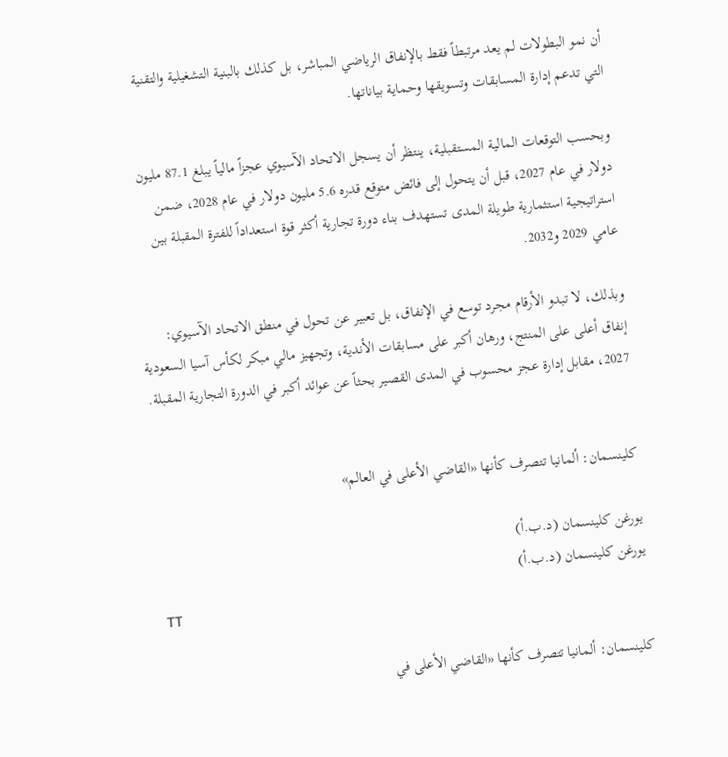أن نمو البطولات لم يعد مرتبطاً فقط بالإنفاق الرياضي المباشر، بل كذلك بالبنية التشغيلية والتقنية التي تدعم إدارة المسابقات وتسويقها وحماية بياناتها.

وبحسب التوقعات المالية المستقبلية، ينتظر أن يسجل الاتحاد الآسيوي عجزاً مالياً يبلغ 87.1 مليون دولار في عام 2027، قبل أن يتحول إلى فائض متوقع قدره 5.6 مليون دولار في عام 2028، ضمن استراتيجية استثمارية طويلة المدى تستهدف بناء دورة تجارية أكثر قوة استعداداً للفترة المقبلة بين عامي 2029 و2032.

وبذلك، لا تبدو الأرقام مجرد توسع في الإنفاق، بل تعبير عن تحول في منطق الاتحاد الآسيوي: إنفاق أعلى على المنتج، ورهان أكبر على مسابقات الأندية، وتجهيز مالي مبكر لكأس آسيا السعودية 2027، مقابل إدارة عجز محسوب في المدى القصير بحثاً عن عوائد أكبر في الدورة التجارية المقبلة.


كلينسمان: ألمانيا تتصرف كأنها «القاضي الأعلى في العالم»

يورغن كلينسمان (د.ب.أ)
يورغن كلينسمان (د.ب.أ)
TT

كلينسمان: ألمانيا تتصرف كأنها «القاضي الأعلى في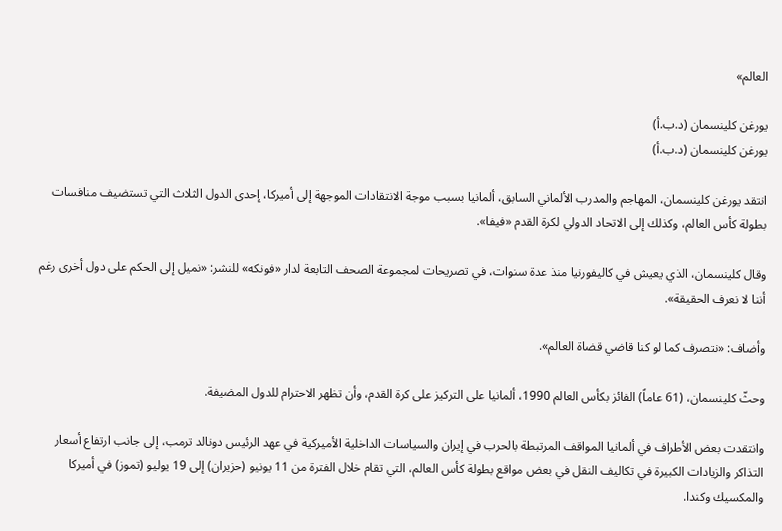العالم»

يورغن كلينسمان (د.ب.أ)
يورغن كلينسمان (د.ب.أ)

انتقد يورغن كلينسمان، المهاجم والمدرب الألماني السابق، ألمانيا بسبب موجة الانتقادات الموجهة إلى أميركا، إحدى الدول الثلاث التي تستضيف منافسات بطولة كأس العالم، وكذلك إلى الاتحاد الدولي لكرة القدم «فيفا».

وقال كلينسمان، الذي يعيش في كاليفورنيا منذ عدة سنوات، في تصريحات لمجموعة الصحف التابعة لدار «فونكه» للنشر: «نميل إلى الحكم على دول أخرى رغم أننا لا نعرف الحقيقة».

وأضاف: «نتصرف كما لو كنا قاضي قضاة العالم».

وحثّ كلينسمان، (61 عاماً) الفائز بكأس العالم 1990، ألمانيا على التركيز على كرة القدم، وأن تظهر الاحترام للدول المضيفة.

وانتقدت بعض الأطراف في ألمانيا المواقف المرتبطة بالحرب في إيران والسياسات الداخلية الأميركية في عهد الرئيس دونالد ترمب، إلى جانب ارتفاع أسعار التذاكر والزيادات الكبيرة في تكاليف النقل في بعض مواقع بطولة كأس العالم، التي تقام خلال الفترة من 11 يونيو (حزيران) إلى 19 يوليو (تموز) في أميركا والمكسيك وكندا.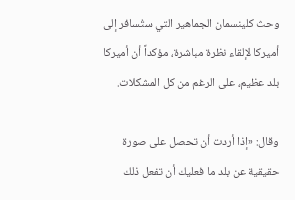وحث كلينسمان الجماهير التي ستُسافر إلى أميركا لإلقاء نظرة مباشرة، مؤكداً أن أميركا بلد عظيم، على الرغم من كل المشكلات.

وقال: «إذا أردت أن تحصل على صورة حقيقية عن بلد ما فعليك أن تفعل ذلك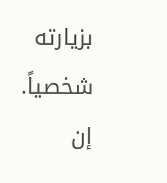بزيارته شخصياً. إن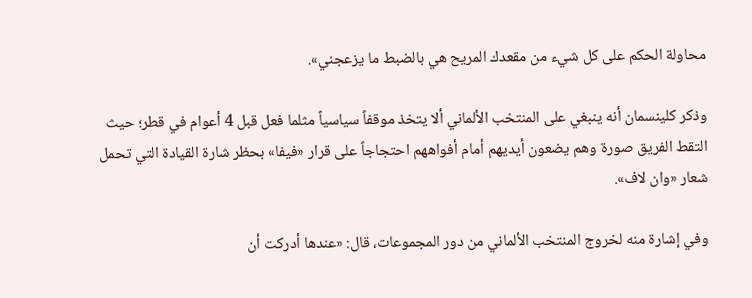محاولة الحكم على كل شيء من مقعدك المريح هي بالضبط ما يزعجني».

وذكر كلينسمان أنه ينبغي على المنتخب الألماني ألا يتخذ موقفاً سياسياً مثلما فعل قبل 4 أعوام في قطر؛ حيث التقط الفريق صورة وهم يضعون أيديهم أمام أفواههم احتجاجاً على قرار «فيفا» بحظر شارة القيادة التي تحمل شعار «وان لاف».

وفي إشارة منه لخروج المنتخب الألماني من دور المجموعات، قال: «عندها أدركت أن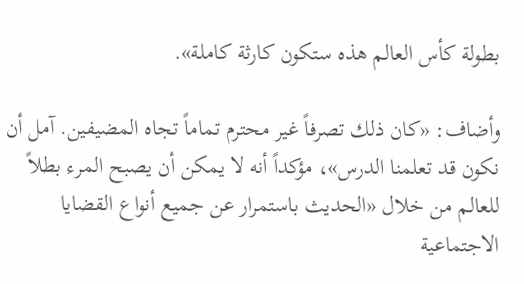بطولة كأس العالم هذه ستكون كارثة كاملة».

وأضاف: «كان ذلك تصرفاً غير محترم تماماً تجاه المضيفين. آمل أن نكون قد تعلمنا الدرس»، مؤكداً أنه لا يمكن أن يصبح المرء بطلاً للعالم من خلال «الحديث باستمرار عن جميع أنواع القضايا الاجتماعية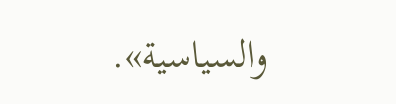والسياسية».